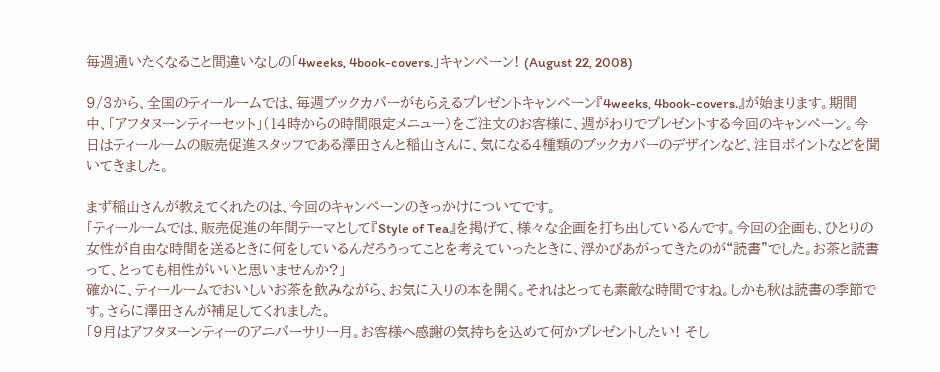毎週通いたくなること間違いなしの「4weeks, 4book-covers.」キャンペーン! (August 22, 2008)

9/3から、全国のティールームでは、毎週ブックカバーがもらえるプレゼントキャンペーン『4weeks, 4book-covers.』が始まります。期間中、「アフタヌーンティーセット」(14時からの時間限定メニュー)をご注文のお客様に、週がわりでプレゼントする今回のキャンペーン。今日はティールームの販売促進スタッフである澤田さんと稲山さんに、気になる4種類のブックカバーのデザインなど、注目ポイントなどを聞いてきました。

まず稲山さんが教えてくれたのは、今回のキャンペーンのきっかけについてです。
「ティールームでは、販売促進の年間テーマとして『Style of Tea』を掲げて、様々な企画を打ち出しているんです。今回の企画も、ひとりの女性が自由な時間を送るときに何をしているんだろうってことを考えていったときに、浮かびあがってきたのが“読書”でした。お茶と読書って、とっても相性がいいと思いませんか?」
確かに、ティールームでおいしいお茶を飲みながら、お気に入りの本を開く。それはとっても素敵な時間ですね。しかも秋は読書の季節です。さらに澤田さんが補足してくれました。
「9月はアフタヌーンティーのアニバーサリー月。お客様へ感謝の気持ちを込めて何かプレゼントしたい! そし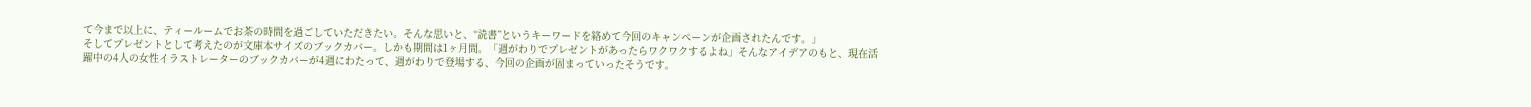て今まで以上に、ティールームでお茶の時間を過ごしていただきたい。そんな思いと、“読書”というキーワードを絡めて今回のキャンペーンが企画されたんです。」
そしてプレゼントとして考えたのが文庫本サイズのブックカバー。しかも期間は1ヶ月間。「週がわりでプレゼントがあったらワクワクするよね」そんなアイデアのもと、現在活躍中の4人の女性イラストレーターのブックカバーが4週にわたって、週がわりで登場する、今回の企画が固まっていったそうです。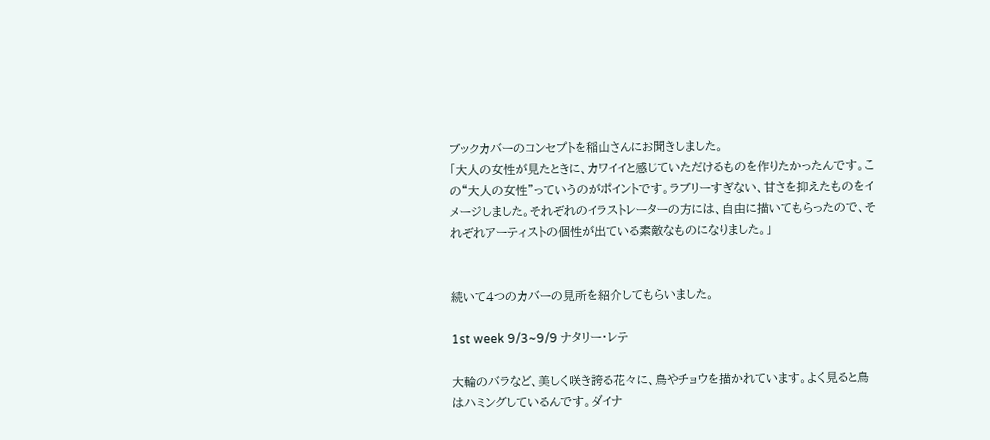ブックカバーのコンセプトを稲山さんにお聞きしました。
「大人の女性が見たときに、カワイイと感じていただけるものを作りたかったんです。この“大人の女性”っていうのがポイントです。ラブリーすぎない、甘さを抑えたものをイメージしました。それぞれのイラストレーターの方には、自由に描いてもらったので、それぞれアーティストの個性が出ている素敵なものになりました。」


続いて4つのカバーの見所を紹介してもらいました。

1st week 9/3~9/9 ナタリー・レテ

大輪のバラなど、美しく咲き誇る花々に、鳥やチョウを描かれています。よく見ると鳥はハミングしているんです。ダイナ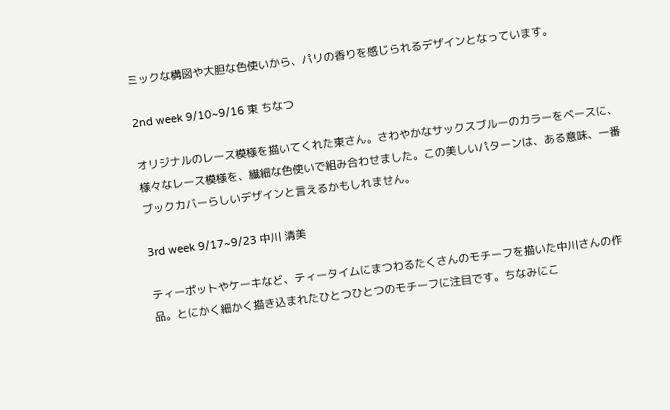ミックな構図や大胆な色使いから、パリの香りを感じられるデザインとなっています。

2nd week 9/10~9/16 東 ちなつ

オリジナルのレース模様を描いてくれた東さん。さわやかなサックスブルーのカラーをベースに、様々なレース模様を、繊細な色使いで組み合わせました。この美しいパターンは、ある意味、一番ブックカバーらしいデザインと言えるかもしれません。

3rd week 9/17~9/23 中川 清美

ティーポットやケーキなど、ティータイムにまつわるたくさんのモチーフを描いた中川さんの作品。とにかく細かく描き込まれたひとつひとつのモチーフに注目です。ちなみにこ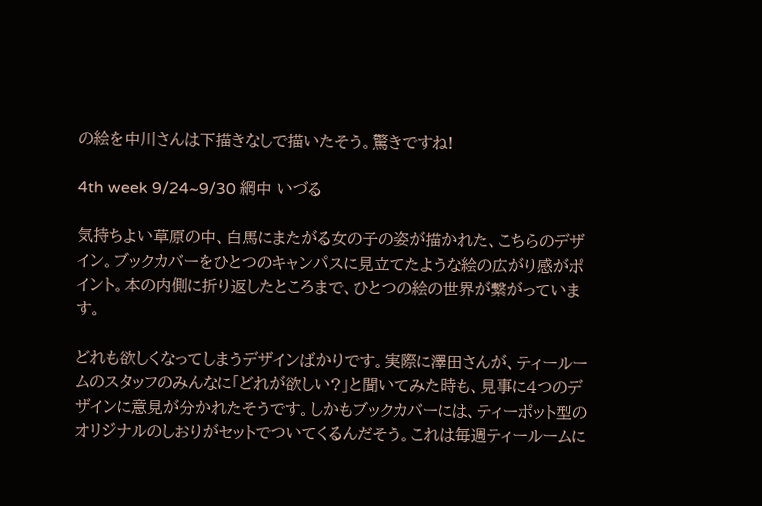の絵を中川さんは下描きなしで描いたそう。驚きですね!

4th week 9/24~9/30 網中 いづる

気持ちよい草原の中、白馬にまたがる女の子の姿が描かれた、こちらのデザイン。ブックカバーをひとつのキャンパスに見立てたような絵の広がり感がポイント。本の内側に折り返したところまで、ひとつの絵の世界が繋がっています。

どれも欲しくなってしまうデザインばかりです。実際に澤田さんが、ティールームのスタッフのみんなに「どれが欲しい?」と聞いてみた時も、見事に4つのデザインに意見が分かれたそうです。しかもブックカバーには、ティーポット型のオリジナルのしおりがセットでついてくるんだそう。これは毎週ティールームに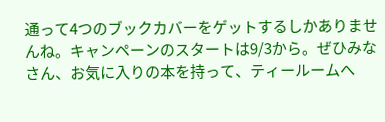通って4つのブックカバーをゲットするしかありませんね。キャンペーンのスタートは9/3から。ぜひみなさん、お気に入りの本を持って、ティールームへ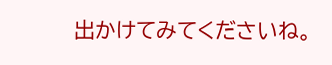出かけてみてくださいね。